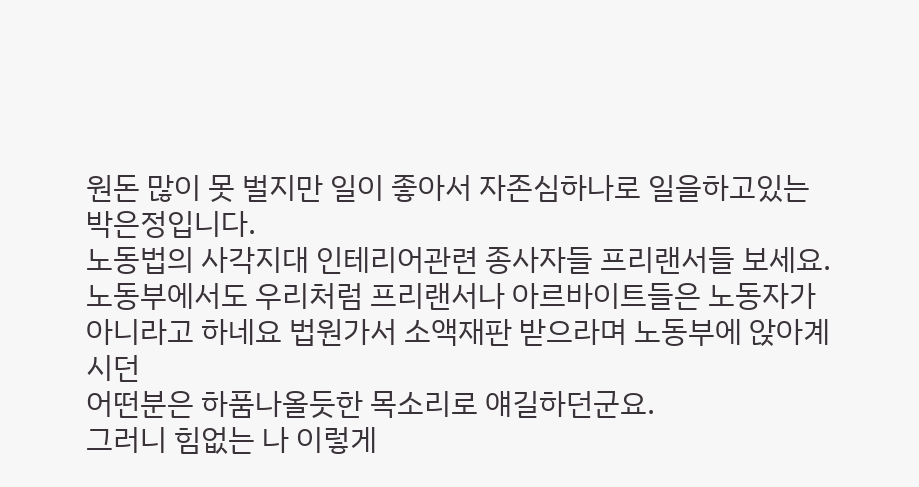원돈 많이 못 벌지만 일이 좋아서 자존심하나로 일을하고있는
박은정입니다.
노동법의 사각지대 인테리어관련 종사자들 프리랜서들 보세요.
노동부에서도 우리처럼 프리랜서나 아르바이트들은 노동자가
아니라고 하네요 법원가서 소액재판 받으라며 노동부에 앉아계시던
어떤분은 하품나올듯한 목소리로 얘길하던군요.
그러니 힘없는 나 이렇게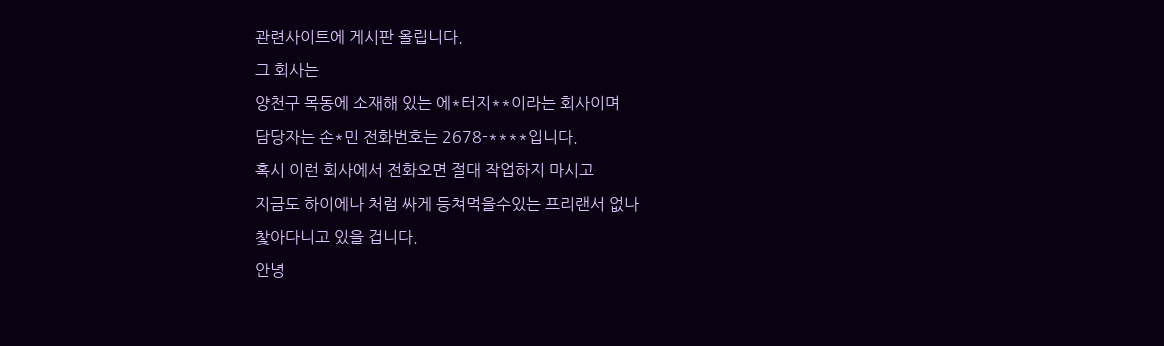관련사이트에 게시판 올립니다.
그 회사는
양천구 목동에 소재해 있는 에*터지**이라는 회사이며
담당자는 손*민 전화번호는 2678-****입니다.
혹시 이런 회사에서 전화오면 절대 작업하지 마시고
지금도 하이에나 처럼 싸게 등쳐먹을수있는 프리랜서 없나
찿아다니고 있을 겁니다.
안녕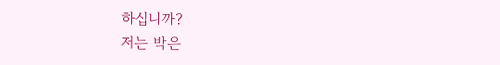하십니까?
저는 박은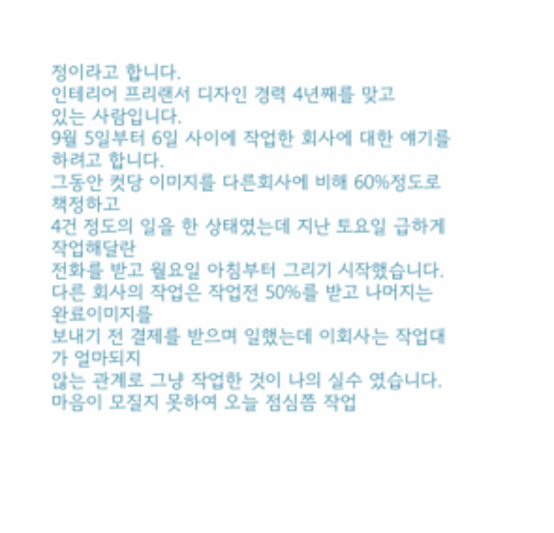정이라고 합니다.
인테리어 프리랜서 디자인 경력 4년째를 맞고
있는 사람입니다.
9월 5일부터 6일 사이에 작업한 회사에 대한 얘기를 하려고 합니다.
그동안 컷당 이미지를 다른회사에 비해 60%정도로 책정하고
4건 정도의 일을 한 상태였는데 지난 토요일 급하게 작업해달란
전화를 받고 월요일 아침부터 그리기 시작했습니다.
다른 회사의 작업은 작업전 50%를 받고 나머지는 완료이미지를
보내기 전 결제를 받으며 일했는데 이회사는 작업대가 얼마되지
않는 관계로 그냥 작업한 것이 나의 실수 였습니다.
마음이 모질지 못하여 오늘 점심쯤 작업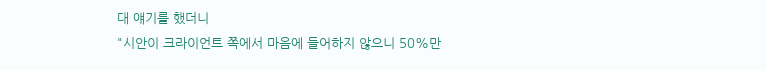대 얘기를 했더니
"시안이 크라이언트 쪽에서 마음에 들어하지 않으니 50%만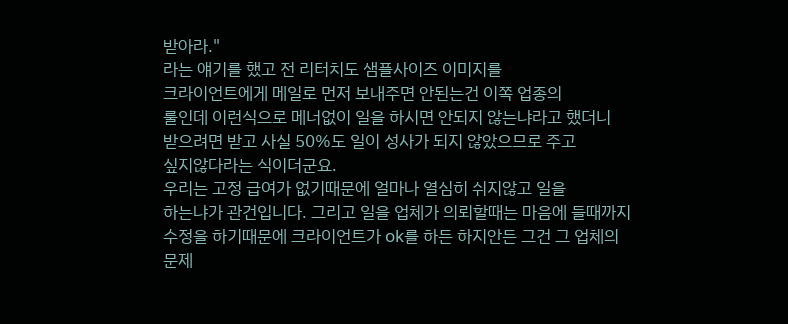받아라."
라는 얘기를 했고 전 리터치도 샘플사이즈 이미지를
크라이언트에게 메일로 먼저 보내주면 안된는건 이쪽 업종의
룰인데 이런식으로 메너없이 일을 하시면 안되지 않는냐라고 했더니
받으려면 받고 사실 50%도 일이 성사가 되지 않았으므로 주고
싶지않다라는 식이더군요.
우리는 고정 급여가 없기때문에 얼마나 열심히 쉬지않고 일을
하는냐가 관건입니다. 그리고 일을 업체가 의뢰할때는 마음에 들때까지
수정을 하기때문에 크라이언트가 ok를 하든 하지안든 그건 그 업체의
문제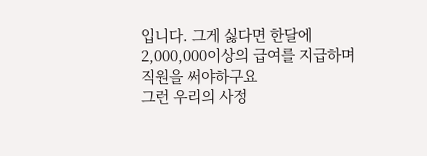입니다. 그게 싫다면 한달에 2,000,000이상의 급여를 지급하며
직원을 써야하구요
그런 우리의 사정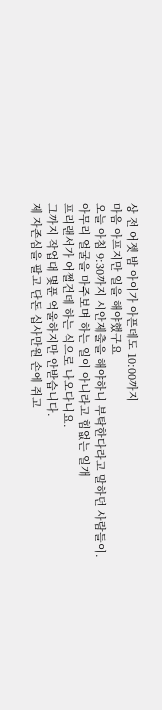상 전 어젯 밤 아이가 아픈데도 10:00까지
마음 아프지만 일을 해야했구요
오늘 아침 9:30까지 시안제출을 해야하니 부탁한다라고 말하던 사람들이.
아무리 얼굴을 마주보며 하는 일이 아니라고 힘없는 일개
프리랜서가 어쩔건데 하는 식으로 나오다니요.
그까지 작업대 몇푼 억울하지만 안받습니다.
제 자존심을 팔고 단돈 십사만원 손에 쥐고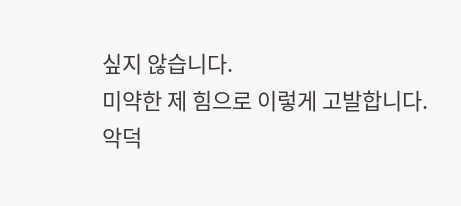싶지 않습니다.
미약한 제 힘으로 이렇게 고발합니다.
악덕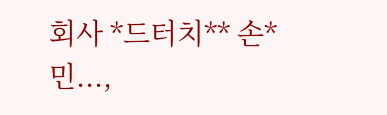회사 *드터치** 손*민...,